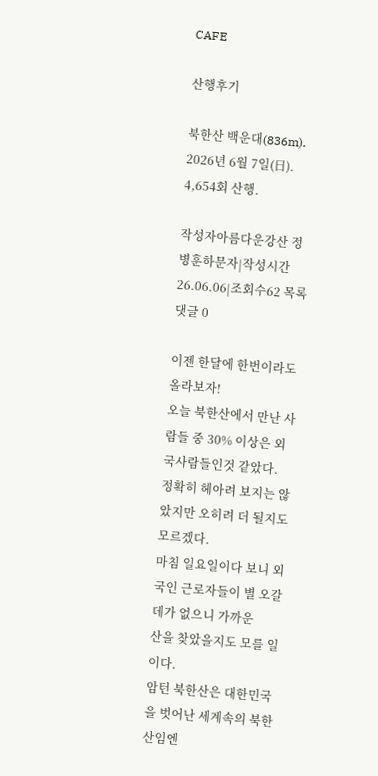CAFE

산행후기

북한산 백운대(836m). 2026년 6월 7일(日). 4,654회 산행.

작성자아름다운강산 정병훈하문자|작성시간26.06.06|조회수62 목록 댓글 0

이젠 한달에 한번이라도 올라보자!
오늘 북한산에서 만난 사람들 중 30% 이상은 외국사람들인것 같았다.
정확히 헤아려 보지는 않았지만 오히려 더 될지도 모르겠다.
마침 일요일이다 보니 외국인 근로자들이 별 오갈데가 없으니 가까운
산을 찾았을지도 모를 일이다.
암턴 북한산은 대한민국을 벗어난 세계속의 북한산임엔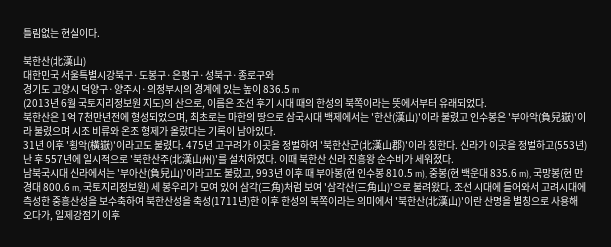틀림없는 현실이다.

북한산(北漢山)
대한민국 서울특별시강북구·도봉구·은평구·성북구·종로구와
경기도 고양시 덕양구·양주시·의정부시의 경계에 있는 높이 836.5 m
(2013년 6월 국토지리정보원 지도)의 산으로, 이름은 조선 후기 시대 때의 한성의 북쪽이라는 뜻에서부터 유래되었다.
북한산은 1억 7천만년전에 형성되었으며, 최초로는 마한의 땅으로 삼국시대 백제에서는 '한산(漢山)'이라 불렸고 인수봉은 '부아악(負兒嶽)'이라 불렸으며 시조 비류와 온조 형제가 올랐다는 기록이 남아있다.
31년 이후 '횡악(橫嶽)'이라고도 불렸다. 475년 고구려가 이곳을 정벌하여 '북한산군(北漢山郡)'이라 칭한다. 신라가 이곳을 정벌하고(553년) 난 후 557년에 일시적으로 '북한산주(北漢山州)'를 설치하였다. 이때 북한산 신라 진흥왕 순수비가 세워졌다.
남북국시대 신라에서는 '부아산(負兒山)'이라고도 불렀고, 993년 이후 때 부아봉(현 인수봉 810.5 m), 중봉(현 백운대 835.6 m), 국망봉(현 만경대 800.6 m, 국토지리정보원) 세 봉우리가 모여 있어 삼각(三角)처럼 보여 '삼각산(三角山)'으로 불려왔다. 조선 시대에 들어와서 고려시대에 측성한 중흥산성을 보수축하여 북한산성을 축성(1711년)한 이후 한성의 북쪽이라는 의미에서 '북한산(北漢山)'이란 산명을 별칭으로 사용해 오다가, 일제강점기 이후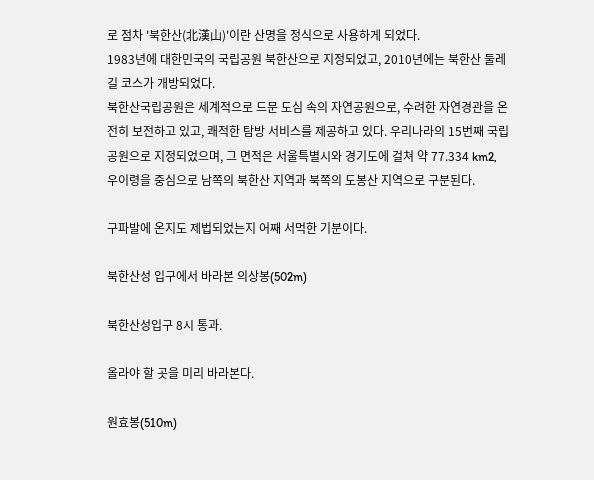로 점차 '북한산(北漢山)'이란 산명을 정식으로 사용하게 되었다.
1983년에 대한민국의 국립공원 북한산으로 지정되었고, 2010년에는 북한산 둘레길 코스가 개방되었다.
북한산국립공원은 세계적으로 드문 도심 속의 자연공원으로, 수려한 자연경관을 온전히 보전하고 있고, 쾌적한 탐방 서비스를 제공하고 있다. 우리나라의 15번째 국립공원으로 지정되었으며, 그 면적은 서울특별시와 경기도에 걸쳐 약 77.334 km2, 우이령을 중심으로 남쪽의 북한산 지역과 북쪽의 도봉산 지역으로 구분된다.

구파발에 온지도 제법되었는지 어째 서먹한 기분이다.

북한산성 입구에서 바라본 의상봉(502m)

북한산성입구 8시 통과.

올라야 할 곳을 미리 바라본다.

원효봉(510m)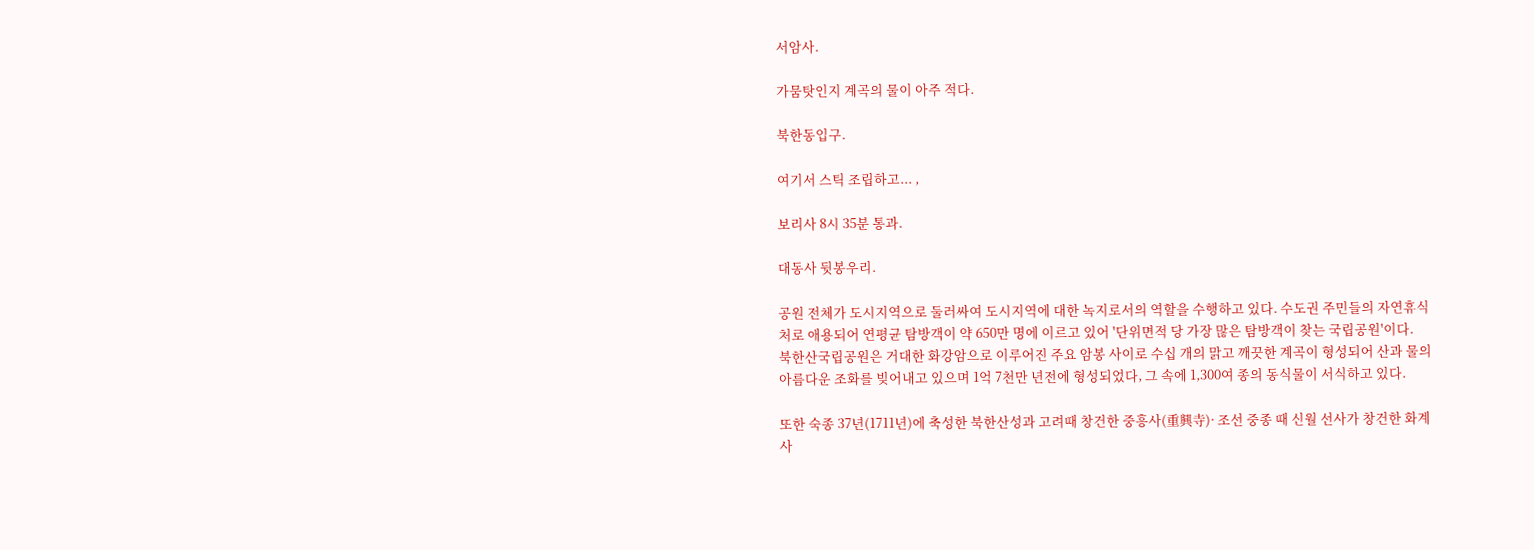서암사.

가뭄탓인지 계곡의 물이 아주 적다.

북한동입구.

여기서 스틱 조립하고... ,

보리사 8시 35분 통과.

대동사 뒷봉우리.

공원 전체가 도시지역으로 둘러싸여 도시지역에 대한 녹지로서의 역할을 수행하고 있다. 수도권 주민들의 자연휴식처로 애용되어 연평균 탐방객이 약 650만 명에 이르고 있어 '단위면적 당 가장 많은 탐방객이 찾는 국립공원'이다.
북한산국립공원은 거대한 화강암으로 이루어진 주요 암봉 사이로 수십 개의 맑고 깨끗한 계곡이 형성되어 산과 물의 아름다운 조화를 빚어내고 있으며 1억 7천만 년전에 형성되었다, 그 속에 1,300여 종의 동식물이 서식하고 있다.

또한 숙종 37년(1711년)에 축성한 북한산성과 고려때 창건한 중흥사(重興寺)· 조선 중종 때 신월 선사가 창건한 화계사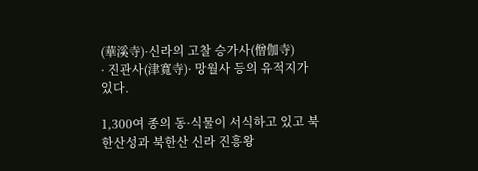(華溪寺)·신라의 고찰 승가사(僧伽寺)
· 진관사(津寬寺)· 망월사 등의 유적지가 있다.

1,300여 종의 동·식물이 서식하고 있고 북한산성과 북한산 신라 진흥왕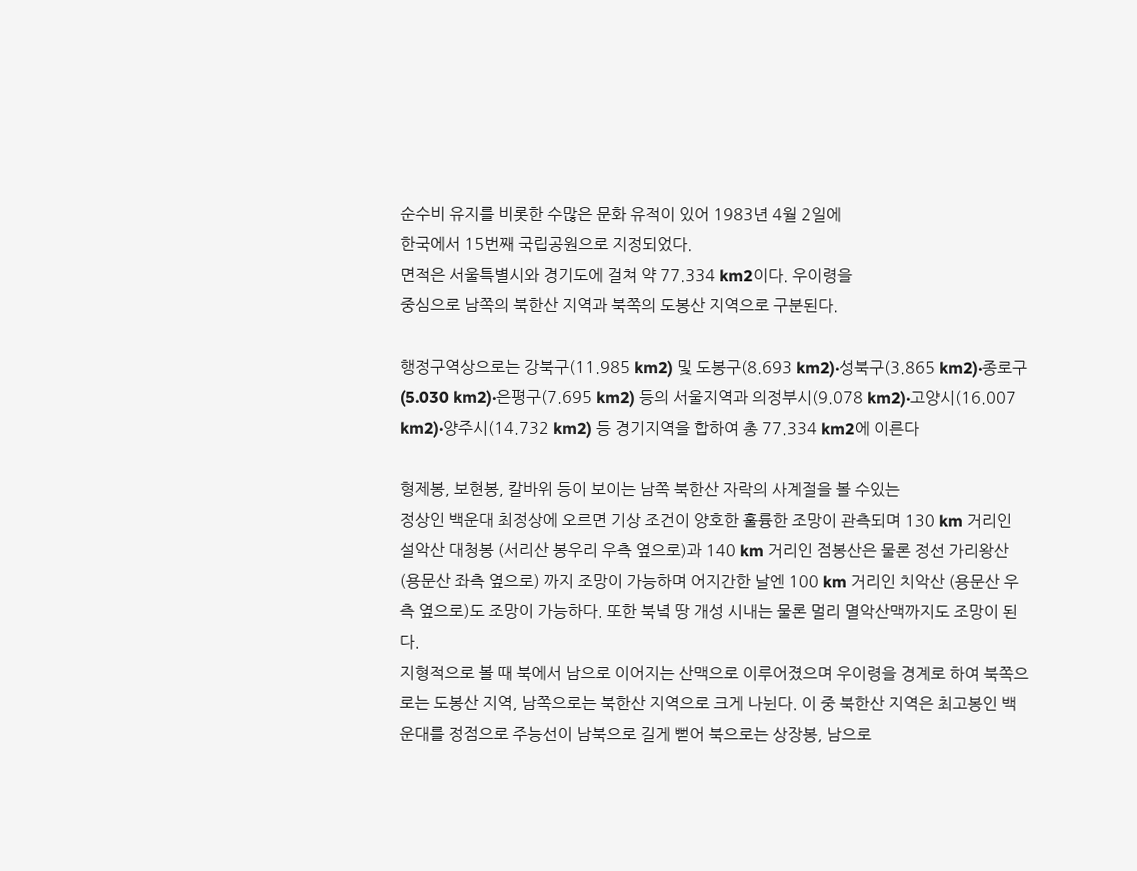순수비 유지를 비롯한 수많은 문화 유적이 있어 1983년 4월 2일에
한국에서 15번째 국립공원으로 지정되었다.
면적은 서울특별시와 경기도에 걸쳐 약 77.334 km2이다. 우이령을
중심으로 남쪽의 북한산 지역과 북쪽의 도봉산 지역으로 구분된다.

행정구역상으로는 강북구(11.985 km2) 및 도봉구(8.693 km2)·성북구(3.865 km2)·종로구(5.030 km2)·은평구(7.695 km2) 등의 서울지역과 의정부시(9.078 km2)·고양시(16.007 km2)·양주시(14.732 km2) 등 경기지역을 합하여 총 77.334 km2에 이른다

형제봉, 보현봉, 칼바위 등이 보이는 남쪽 북한산 자락의 사계절을 볼 수있는
정상인 백운대 최정상에 오르면 기상 조건이 양호한 훌륭한 조망이 관측되며 130 km 거리인 설악산 대청봉 (서리산 봉우리 우측 옆으로)과 140 km 거리인 점봉산은 물론 정선 가리왕산 (용문산 좌측 옆으로) 까지 조망이 가능하며 어지간한 날엔 100 km 거리인 치악산 (용문산 우측 옆으로)도 조망이 가능하다. 또한 북녘 땅 개성 시내는 물론 멀리 멸악산맥까지도 조망이 된다.
지형적으로 볼 때 북에서 남으로 이어지는 산맥으로 이루어졌으며 우이령을 경계로 하여 북쪽으로는 도봉산 지역, 남쪽으로는 북한산 지역으로 크게 나뉜다. 이 중 북한산 지역은 최고봉인 백운대를 정점으로 주능선이 남북으로 길게 뻗어 북으로는 상장봉, 남으로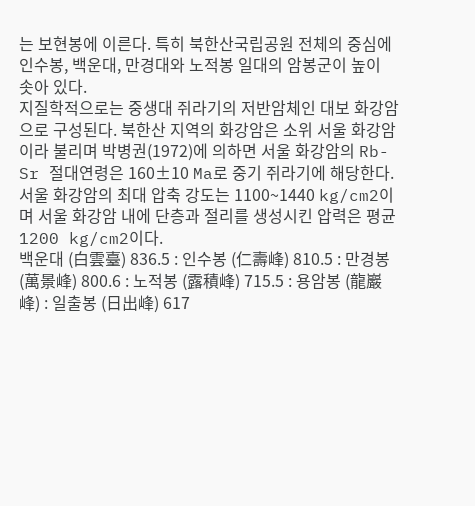는 보현봉에 이른다. 특히 북한산국립공원 전체의 중심에 인수봉, 백운대, 만경대와 노적봉 일대의 암봉군이 높이 솟아 있다.
지질학적으로는 중생대 쥐라기의 저반암체인 대보 화강암으로 구성된다. 북한산 지역의 화강암은 소위 서울 화강암이라 불리며 박병권(1972)에 의하면 서울 화강암의 Rb-Sr 절대연령은 160±10 Ma로 중기 쥐라기에 해당한다. 서울 화강암의 최대 압축 강도는 1100~1440 kg/cm2이며 서울 화강암 내에 단층과 절리를 생성시킨 압력은 평균 1200 kg/cm2이다.
백운대 (白雲臺) 836.5 : 인수봉 (仁壽峰) 810.5 : 만경봉 (萬景峰) 800.6 : 노적봉 (露積峰) 715.5 : 용암봉 (龍巖峰) : 일출봉 (日出峰) 617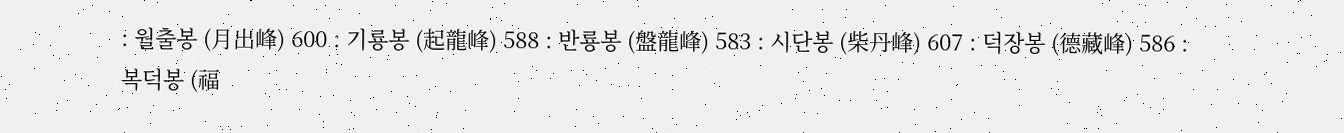: 월출봉 (月出峰) 600 : 기룡봉 (起龍峰) 588 : 반룡봉 (盤龍峰) 583 : 시단봉 (柴丹峰) 607 : 덕장봉 (德藏峰) 586 : 복덕봉 (福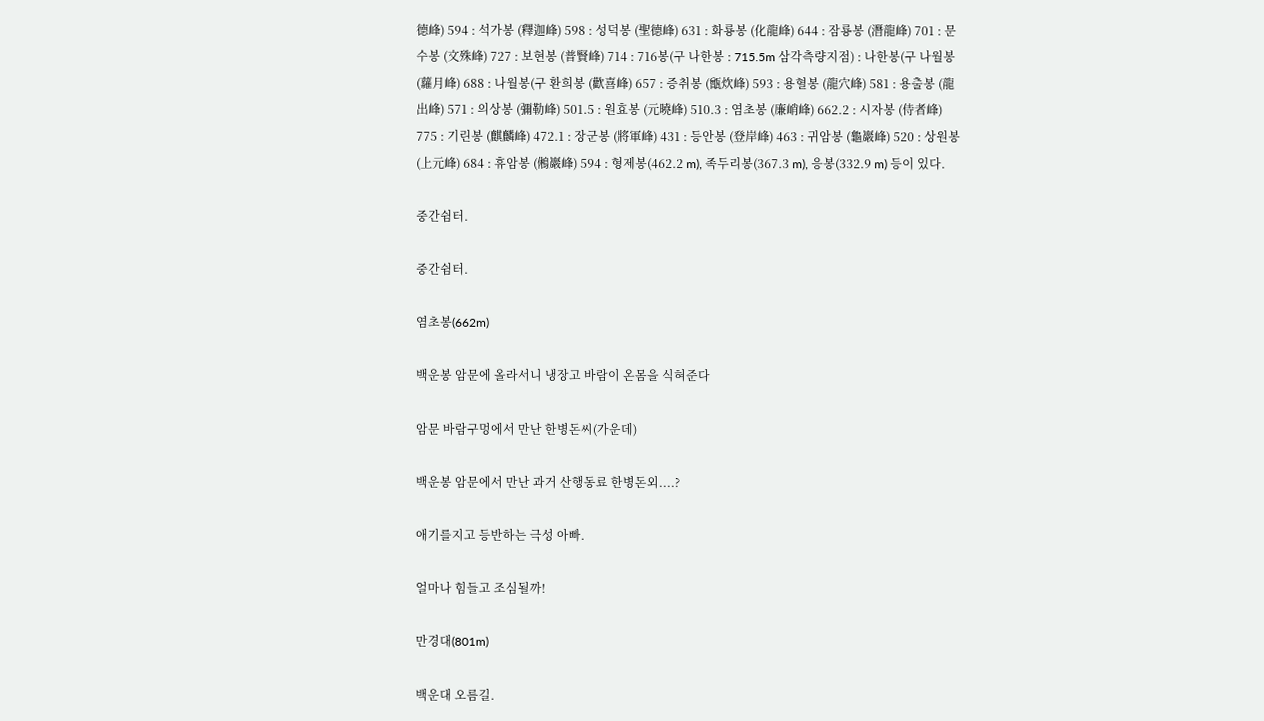德峰) 594 : 석가봉 (釋迦峰) 598 : 성덕봉 (聖德峰) 631 : 화룡봉 (化龍峰) 644 : 잠룡봉 (潛龍峰) 701 : 문수봉 (文殊峰) 727 : 보현봉 (普賢峰) 714 : 716봉(구 나한봉 : 715.5m 삼각측량지점) : 나한봉(구 나월봉(蘿月峰) 688 : 나월봉(구 환희봉 (歡喜峰) 657 : 증취봉 (甑炊峰) 593 : 용혈봉 (龍穴峰) 581 : 용출봉 (龍出峰) 571 : 의상봉 (彌勒峰) 501.5 : 원효봉 (元曉峰) 510.3 : 염초봉 (廉峭峰) 662.2 : 시자봉 (侍者峰) 775 : 기린봉 (麒麟峰) 472.1 : 장군봉 (將軍峰) 431 : 등안봉 (登岸峰) 463 : 귀암봉 (龜巖峰) 520 : 상원봉 (上元峰) 684 : 휴암봉 (鵂巖峰) 594 : 형제봉(462.2 m), 족두리봉(367.3 m), 응봉(332.9 m) 등이 있다.

중간쉼터.

중간쉼터.

염초봉(662m)

백운봉 암문에 올라서니 냉장고 바람이 온몸을 식혀준다

암문 바람구멍에서 만난 한병돈씨(가운데)

백운봉 암문에서 만난 과거 산행동료 한병돈외....?

애기를지고 등반하는 극성 아빠.

얼마나 힘들고 조심될까!

만경대(801m)

백운대 오름길.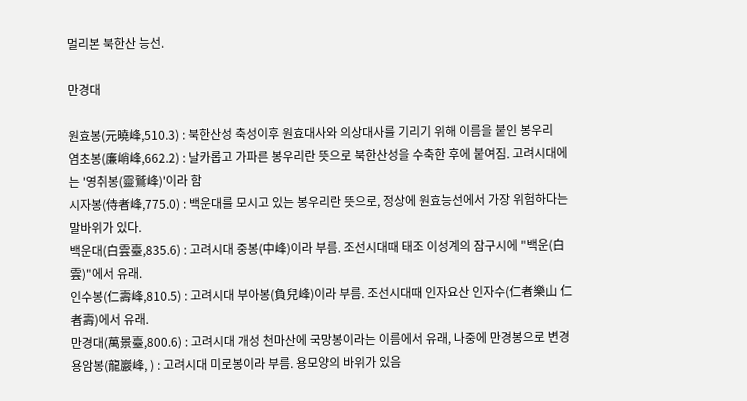멀리본 북한산 능선.

만경대

원효봉(元曉峰,510.3) : 북한산성 축성이후 원효대사와 의상대사를 기리기 위해 이름을 붙인 봉우리
염초봉(廉峭峰,662.2) : 날카롭고 가파른 봉우리란 뜻으로 북한산성을 수축한 후에 붙여짐. 고려시대에는 '영취봉(靈鷲峰)'이라 함
시자봉(侍者峰,775.0) : 백운대를 모시고 있는 봉우리란 뜻으로, 정상에 원효능선에서 가장 위험하다는 말바위가 있다.
백운대(白雲臺,835.6) : 고려시대 중봉(中峰)이라 부름. 조선시대때 태조 이성계의 잠구시에 "백운(白雲)"에서 유래.
인수봉(仁壽峰,810.5) : 고려시대 부아봉(負兒峰)이라 부름. 조선시대때 인자요산 인자수(仁者樂山 仁者壽)에서 유래.
만경대(萬景臺,800.6) : 고려시대 개성 천마산에 국망봉이라는 이름에서 유래, 나중에 만경봉으로 변경
용암봉(龍巖峰, ) : 고려시대 미로봉이라 부름. 용모양의 바위가 있음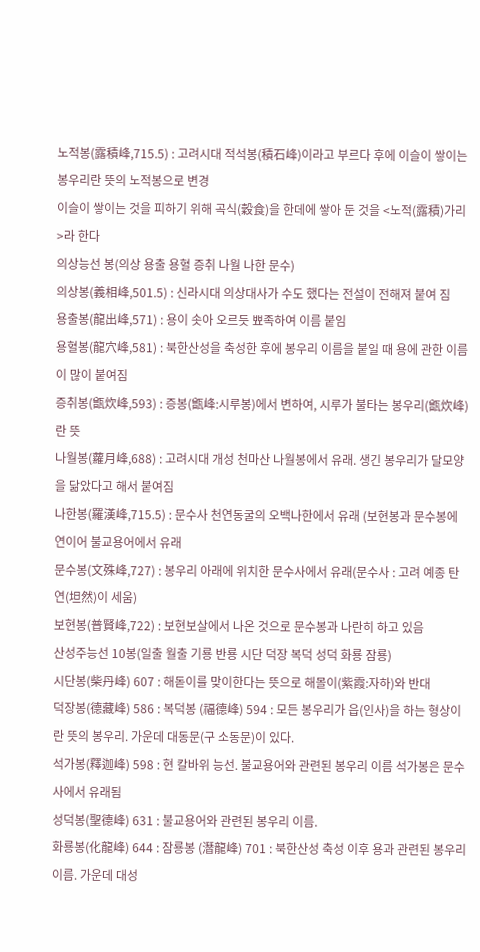노적봉(露積峰,715.5) : 고려시대 적석봉(積石峰)이라고 부르다 후에 이슬이 쌓이는 봉우리란 뜻의 노적봉으로 변경
이슬이 쌓이는 것을 피하기 위해 곡식(穀食)을 한데에 쌓아 둔 것을 <노적(露積)가리>라 한다
의상능선 봉(의상 용출 용혈 증취 나월 나한 문수)
의상봉(義相峰,501.5) : 신라시대 의상대사가 수도 했다는 전설이 전해져 붙여 짐
용출봉(龍出峰,571) : 용이 솟아 오르듯 뾰족하여 이름 붙임
용혈봉(龍穴峰,581) : 북한산성을 축성한 후에 봉우리 이름을 붙일 때 용에 관한 이름이 많이 붙여짐
증취봉(甑炊峰,593) : 증봉(甑峰:시루봉)에서 변하여, 시루가 불타는 봉우리(甑炊峰)란 뜻
나월봉(蘿月峰,688) : 고려시대 개성 천마산 나월봉에서 유래. 생긴 봉우리가 달모양을 닮았다고 해서 붙여짐
나한봉(羅漢峰,715.5) : 문수사 천연동굴의 오백나한에서 유래 (보현봉과 문수봉에 연이어 불교용어에서 유래
문수봉(文殊峰,727) : 봉우리 아래에 위치한 문수사에서 유래(문수사 : 고려 예종 탄연(坦然)이 세움)
보현봉(普賢峰,722) : 보현보살에서 나온 것으로 문수봉과 나란히 하고 있음
산성주능선 10봉(일출 월출 기룡 반룡 시단 덕장 복덕 성덕 화룡 잠룡)
시단봉(柴丹峰) 607 : 해돋이를 맞이한다는 뜻으로 해몰이(紫霞:자하)와 반대
덕장봉(德藏峰) 586 : 복덕봉 (福德峰) 594 : 모든 봉우리가 읍(인사)을 하는 형상이란 뜻의 봉우리. 가운데 대동문(구 소동문)이 있다.
석가봉(釋迦峰) 598 : 현 칼바위 능선. 불교용어와 관련된 봉우리 이름 석가봉은 문수사에서 유래됨
성덕봉(聖德峰) 631 : 불교용어와 관련된 봉우리 이름.
화룡봉(化龍峰) 644 : 잠룡봉 (潛龍峰) 701 : 북한산성 축성 이후 용과 관련된 봉우리 이름. 가운데 대성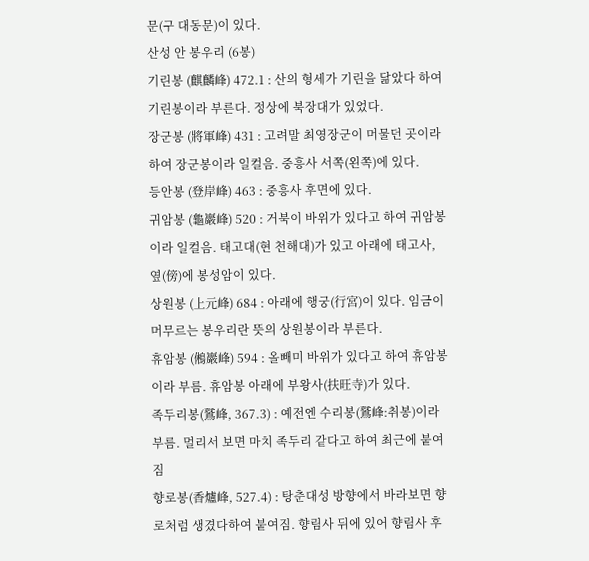문(구 대동문)이 있다.
산성 안 봉우리 (6봉)
기린봉 (麒麟峰) 472.1 : 산의 형세가 기린을 닮았다 하여 기린봉이라 부른다. 정상에 북장대가 있었다.
장군봉 (將軍峰) 431 : 고려말 최영장군이 머물던 곳이라 하여 장군봉이라 일컬음. 중흥사 서쪽(왼쪽)에 있다.
등안봉 (登岸峰) 463 : 중흥사 후면에 있다.
귀암봉 (龜巖峰) 520 : 거북이 바위가 있다고 하여 귀암봉이라 일컬음. 태고대(현 천해대)가 있고 아래에 태고사, 옆(傍)에 봉성암이 있다.
상원봉 (上元峰) 684 : 아래에 행궁(行宮)이 있다. 임금이 머무르는 봉우리란 뜻의 상원봉이라 부른다.
휴암봉 (鵂巖峰) 594 : 올빼미 바위가 있다고 하여 휴암봉이라 부름. 휴암봉 아래에 부왕사(扶旺寺)가 있다.
족두리봉(鷲峰, 367.3) : 예전엔 수리봉(鷲峰:취봉)이라 부름. 멀리서 보면 마치 족두리 같다고 하여 최근에 붙여짐
향로봉(香爐峰, 527.4) : 탕춘대성 방향에서 바라보면 향로처럼 생겼다하여 붙여짐. 향림사 뒤에 있어 향림사 후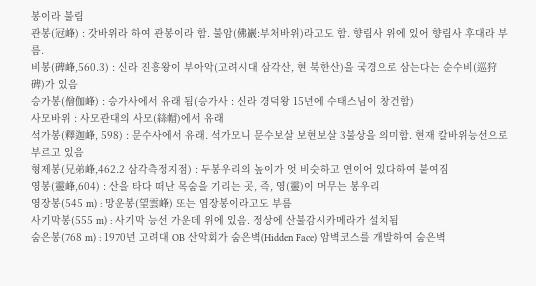봉이라 불림
관봉(冠峰) : 갓바위라 하여 관봉이라 함. 불암(佛巖:부처바위)라고도 함. 향림사 위에 있어 향림사 후대라 부름.
비봉(碑峰,560.3) : 신라 진흥왕이 부아악(고려시대 삼각산, 현 북한산)을 국경으로 삼는다는 순수비(巡狩碑)가 있음
승가봉(僧伽峰) : 승가사에서 유래 됨(승가사 : 신라 경덕왕 15년에 수태스님이 창건함)
사모바위 : 사모관대의 사모(絲帽)에서 유래
석가봉(釋迦峰, 598) : 문수사에서 유래. 석가모니 문수보살 보현보살 3불상을 의미함. 현재 칼바위능선으로 부르고 있음
형제봉(兄弟峰,462.2 삼각측정지점) : 두봉우리의 높이가 엇 비슷하고 연이어 있다하여 붙여짐
영봉(靈峰,604) : 산을 타다 떠난 목숨을 기리는 곳, 즉, 영(靈)이 머무는 봉우리
영장봉(545 m) : 망운봉(望雲峰) 또는 염장봉이라고도 부름
사기막봉(555 m) : 사기막 능선 가운데 위에 있음. 정상에 산불감시카메라가 설치됨
숨은봉(768 m) : 1970년 고려대 OB 산악회가 숨은벽(Hidden Face) 암벽코스를 개발하여 숨은벽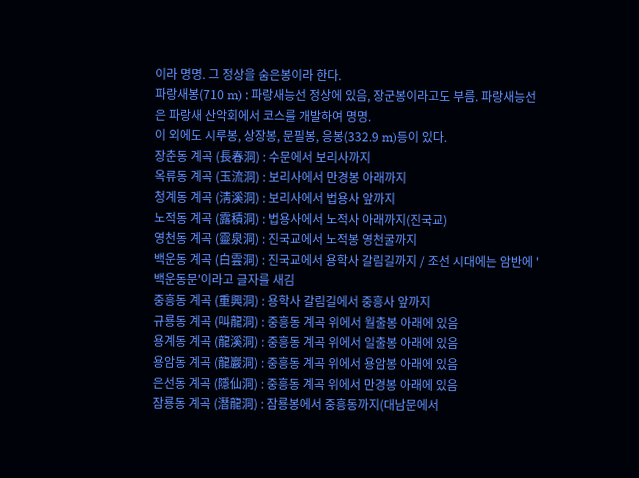이라 명명. 그 정상을 숨은봉이라 한다.
파랑새봉(710 m) : 파랑새능선 정상에 있음, 장군봉이라고도 부름. 파랑새능선은 파랑새 산악회에서 코스를 개발하여 명명.
이 외에도 시루봉, 상장봉, 문필봉, 응봉(332.9 m)등이 있다.
장춘동 계곡 (長春洞) : 수문에서 보리사까지
옥류동 계곡 (玉流洞) : 보리사에서 만경봉 아래까지
청계동 계곡 (淸溪洞) : 보리사에서 법용사 앞까지
노적동 계곡 (露積洞) : 법용사에서 노적사 아래까지(진국교)
영천동 계곡 (靈泉洞) : 진국교에서 노적봉 영천굴까지
백운동 계곡 (白雲洞) : 진국교에서 용학사 갈림길까지 / 조선 시대에는 암반에 '백운동문'이라고 글자를 새김
중흥동 계곡 (重興洞) : 용학사 갈림길에서 중흥사 앞까지
규룡동 계곡 (叫龍洞) : 중흥동 계곡 위에서 월출봉 아래에 있음
용계동 계곡 (龍溪洞) : 중흥동 계곡 위에서 일출봉 아래에 있음
용암동 계곡 (龍巖洞) : 중흥동 계곡 위에서 용암봉 아래에 있음
은선동 계곡 (隱仙洞) : 중흥동 계곡 위에서 만경봉 아래에 있음
잠룡동 계곡 (潛龍洞) : 잠룡봉에서 중흥동까지(대남문에서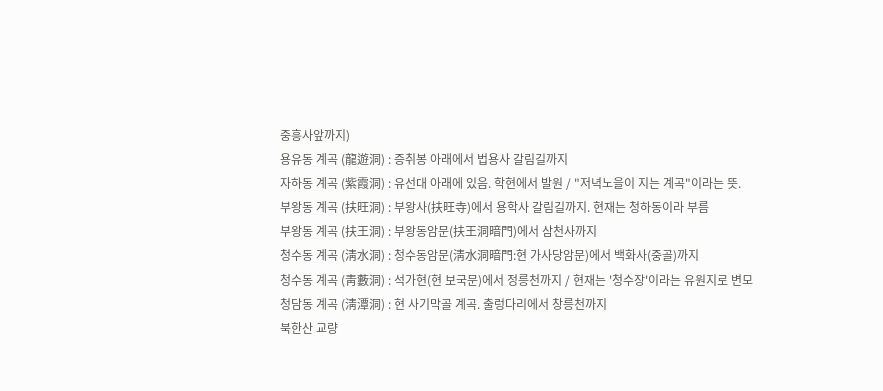중흥사앞까지)
용유동 계곡 (龍遊洞) : 증취봉 아래에서 법용사 갈림길까지
자하동 계곡 (紫霞洞) : 유선대 아래에 있음. 학현에서 발원 / "저녁노을이 지는 계곡"이라는 뜻.
부왕동 계곡 (扶旺洞) : 부왕사(扶旺寺)에서 용학사 갈림길까지. 현재는 청하동이라 부름
부왕동 계곡 (扶王洞) : 부왕동암문(扶王洞暗門)에서 삼천사까지
청수동 계곡 (淸水洞) : 청수동암문(淸水洞暗門:현 가사당암문)에서 백화사(중골)까지
청수동 계곡 (靑藪洞) : 석가현(현 보국문)에서 정릉천까지 / 현재는 '청수장'이라는 유원지로 변모
청담동 계곡 (淸潭洞) : 현 사기막골 계곡. 출렁다리에서 창릉천까지
북한산 교량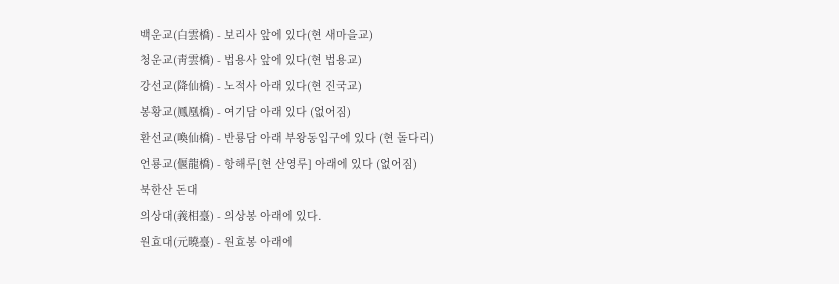백운교(白雲橋) - 보리사 앞에 있다(현 새마을교)
청운교(靑雲橋) - 법용사 앞에 있다(현 법용교)
강선교(降仙橋) - 노적사 아래 있다(현 진국교)
봉황교(鳳凰橋) - 여기담 아래 있다 (없어짐)
환선교(喚仙橋) - 반룡담 아래 부왕동입구에 있다 (현 돌다리)
언룡교(偃龍橋) - 항해루[현 산영루] 아래에 있다 (없어짐)
북한산 돈대
의상대(義相臺) - 의상봉 아래에 있다.
원효대(元曉臺) - 원효봉 아래에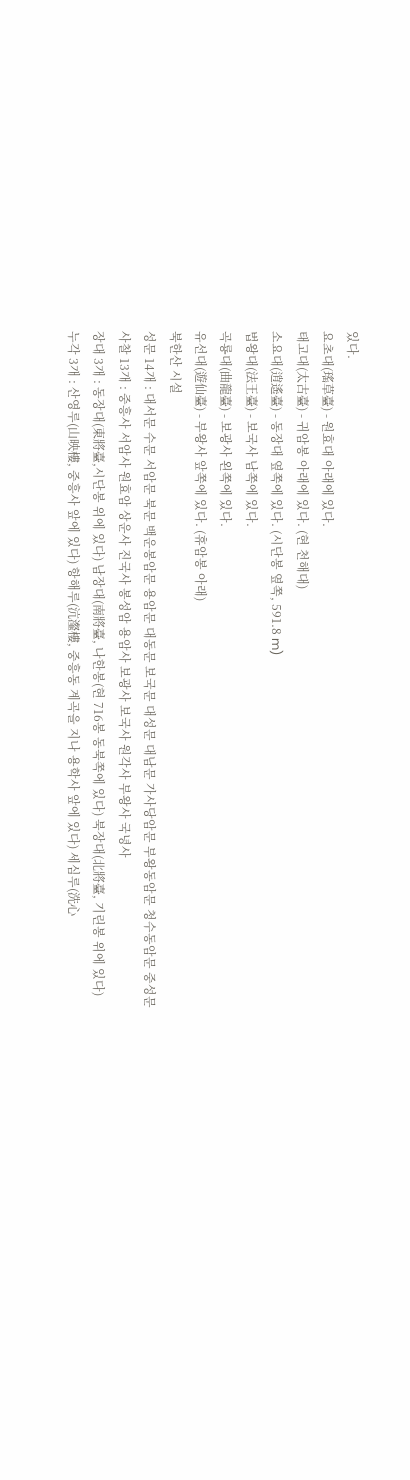있다.
요초대(瑤草臺) - 원효대 아래에 있다.
태고대(太古臺) - 귀암봉 아래에 있다. (현 천해대)
소요대(逍遙臺) - 동장대 옆쪽에 있다. (시단봉 옆쪽, 591.8 m)
법왕대(法王臺) - 보국사 남쪽에 있다.
곡룡대(曲龍臺) - 보광사 왼쪽에 있다.
유선대(遊仙臺) - 부왕사 앞쪽에 있다. (휴암봉 아래)
북한산 시설
성문 14개 : 대서문 수문 서암문 북문 백운봉암문 용암문 대동문 보국문 대성문 대남문 가사당암문 부왕동암문 청수동암문 중성문
사찰 13개 : 중흥사 서암사 원효암 상운사 진국사 봉성암 용암사 보광사 보국사 원각사 부왕사 국녕사
장대 3개 : 동장대(東將臺,시단봉 위에 있다) 남장대(南將臺, 나한봉(현 716봉 동북쪽에 있다) 북장대(北將臺, 기린봉 위에 있다)
누각 3개 : 산영루(山映樓, 중흥사 앞에 있다) 항해루(沆瀣樓, 중흥동 계곡을 지나 용학사 앞에 있다) 세심루(洗心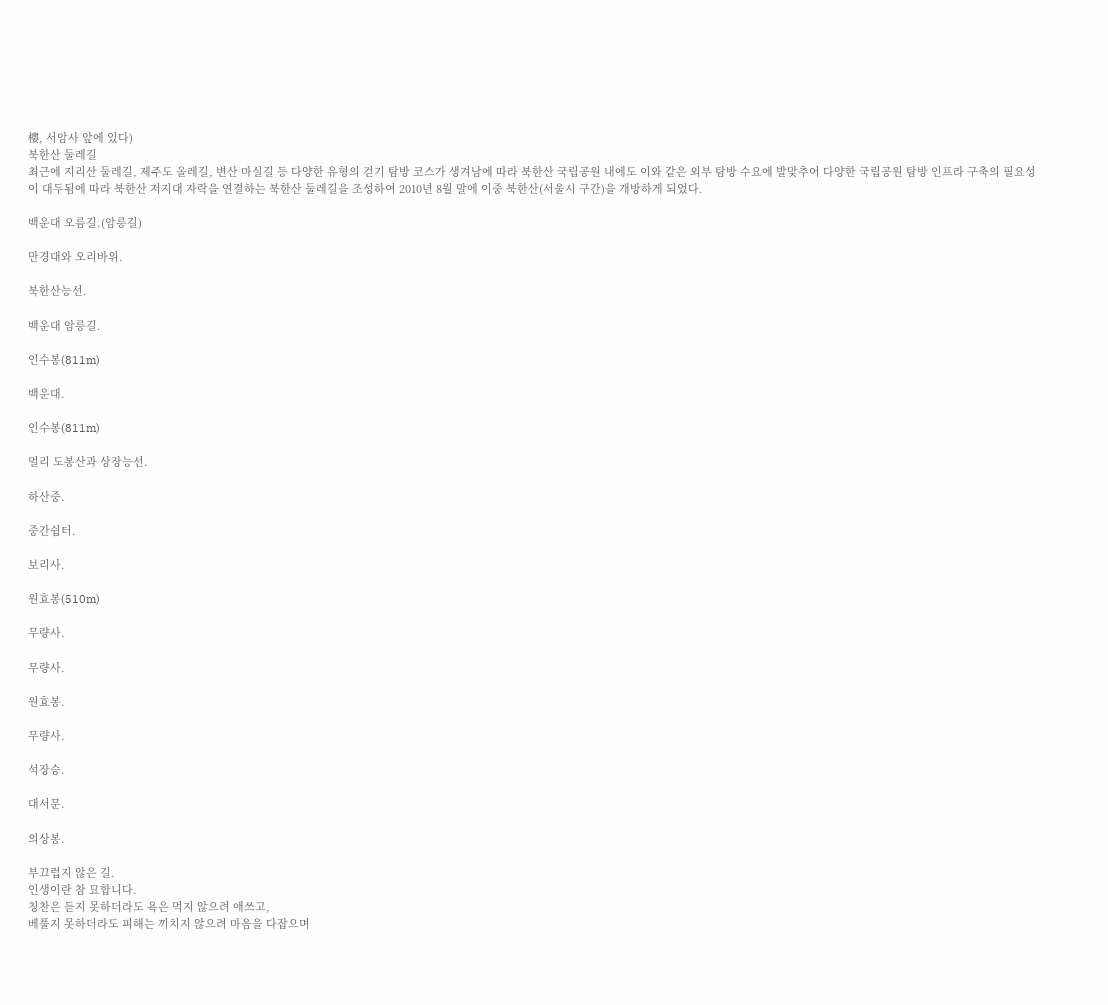樓, 서암사 앞에 있다)
북한산 둘레길
최근에 지리산 둘레길, 제주도 올레길, 변산 마실길 등 다양한 유형의 걷기 탐방 코스가 생겨남에 따라 북한산 국립공원 내에도 이와 같은 외부 탐방 수요에 발맞추어 다양한 국립공원 탐방 인프라 구축의 필요성이 대두됨에 따라 북한산 저지대 자락을 연결하는 북한산 둘레길을 조성하여 2010년 8월 말에 이중 북한산(서울시 구간)을 개방하게 되었다.

백운대 오름길.(암릉길)

만경대와 오리바위.

북한산능선.

백운대 암릉길.

인수봉(811m)

백운대.

인수봉(811m)

멀리 도봉산과 상장능선.

하산중.

중간쉼터.

보리사.

원효봉(510m)

무량사.

무량사.

원효봉.

무량사.

석장승.

대서문.

의상봉.

부끄럽지 않은 길.
인생이란 참 묘합니다.
칭찬은 듣지 못하더라도 욕은 먹지 않으려 애쓰고,
베풀지 못하더라도 피해는 끼치지 않으려 마음을 다잡으며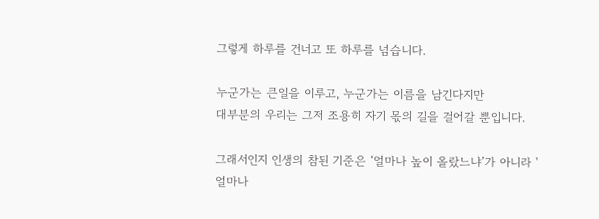그렇게 하루를 건너고 또 하루를 넘습니다.

누군가는 큰일을 이루고, 누군가는 이름을 남긴다지만
대부분의 우리는 그저 조용히 자기 몫의 길을 걸어갈 뿐입니다.

그래서인지 인생의 참된 기준은 ‘얼마나 높이 올랐느냐’가 아니라 '
얼마나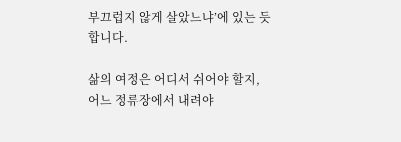부끄럽지 않게 살았느냐’에 있는 듯합니다.

삶의 여정은 어디서 쉬어야 할지,
어느 정류장에서 내려야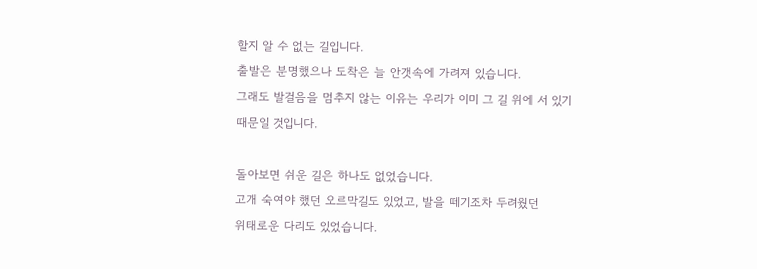할지 알 수 없는 길입니다.
출발은 분명했으나 도착은 늘 안갯속에 가려져 있습니다.
그래도 발걸음을 멈추지 않는 이유는 우리가 이미 그 길 위에 서 있기
때문일 것입니다.

돌아보면 쉬운 길은 하나도 없었습니다.
고개 숙여야 했던 오르막길도 있었고, 발을 떼기조차 두려웠던
위태로운 다리도 있었습니다.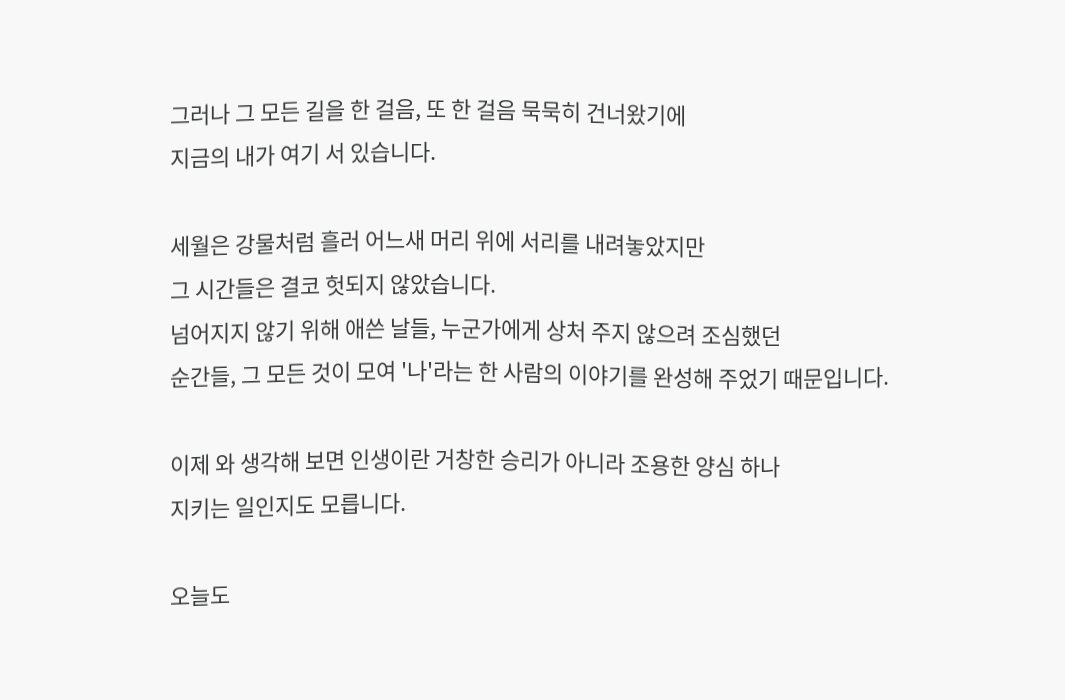그러나 그 모든 길을 한 걸음, 또 한 걸음 묵묵히 건너왔기에
지금의 내가 여기 서 있습니다.

세월은 강물처럼 흘러 어느새 머리 위에 서리를 내려놓았지만
그 시간들은 결코 헛되지 않았습니다.
넘어지지 않기 위해 애쓴 날들, 누군가에게 상처 주지 않으려 조심했던
순간들, 그 모든 것이 모여 '나'라는 한 사람의 이야기를 완성해 주었기 때문입니다.

이제 와 생각해 보면 인생이란 거창한 승리가 아니라 조용한 양심 하나
지키는 일인지도 모릅니다.

오늘도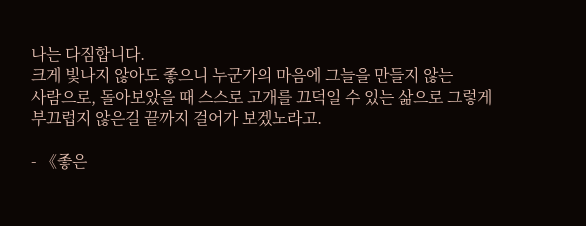나는 다짐합니다.
크게 빛나지 않아도 좋으니 누군가의 마음에 그늘을 만들지 않는
사람으로, 돌아보았을 때 스스로 고개를 끄덕일 수 있는 삶으로 그렇게
부끄럽지 않은길 끝까지 걸어가 보겠노라고.

- 《좋은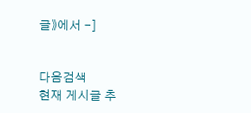글》에서 -]


다음검색
현재 게시글 추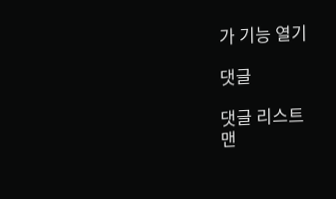가 기능 열기

댓글

댓글 리스트
맨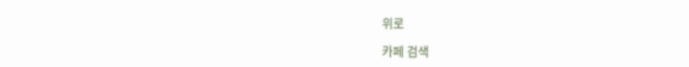위로

카페 검색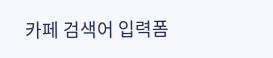카페 검색어 입력폼